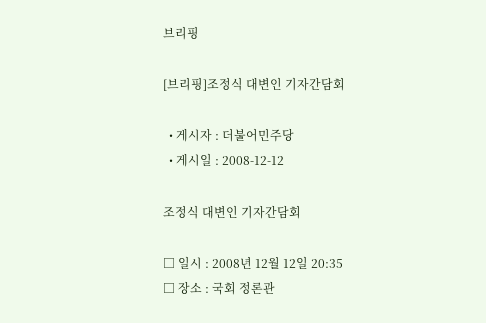브리핑

[브리핑]조정식 대변인 기자간담회

  • 게시자 : 더불어민주당
  • 게시일 : 2008-12-12

조정식 대변인 기자간담회

□ 일시 : 2008년 12월 12일 20:35
□ 장소 : 국회 정론관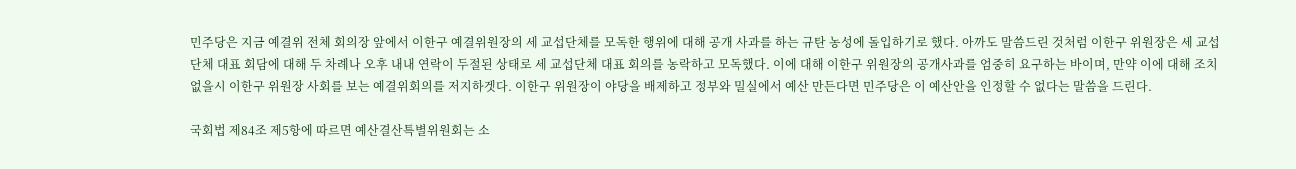민주당은 지금 예결위 전체 회의장 앞에서 이한구 예결위원장의 세 교섭단체를 모독한 행위에 대해 공개 사과를 하는 규탄 농성에 돌입하기로 했다. 아까도 말씀드린 것처럼 이한구 위원장은 세 교섭단체 대표 회담에 대해 두 차례나 오후 내내 연락이 두절된 상태로 세 교섭단체 대표 회의를 농락하고 모독했다. 이에 대해 이한구 위원장의 공개사과를 엄중히 요구하는 바이며, 만약 이에 대해 조치 없을시 이한구 위원장 사회를 보는 예결위회의를 저지하겟다. 이한구 위원장이 야당을 배제하고 정부와 밀실에서 예산 만든다면 민주당은 이 예산안을 인정할 수 없다는 말씀을 드린다.

국회법 제84조 제5항에 따르면 예산결산특별위원회는 소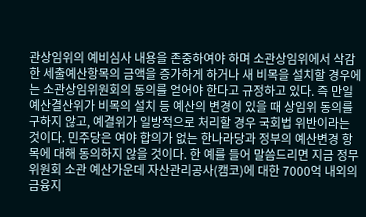관상임위의 예비심사 내용을 존중하여야 하며 소관상임위에서 삭감한 세출예산항목의 금액을 증가하게 하거나 새 비목을 설치할 경우에는 소관상임위원회의 동의를 얻어야 한다고 규정하고 있다. 즉 만일 예산결산위가 비목의 설치 등 예산의 변경이 있을 때 상임위 동의를 구하지 않고, 예결위가 일방적으로 처리할 경우 국회법 위반이라는 것이다. 민주당은 여야 합의가 없는 한나라당과 정부의 예산변경 항목에 대해 동의하지 않을 것이다. 한 예를 들어 말씀드리면 지금 정무위원회 소관 예산가운데 자산관리공사(캠코)에 대한 7000억 내외의 금융지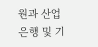원과 산업은행 및 기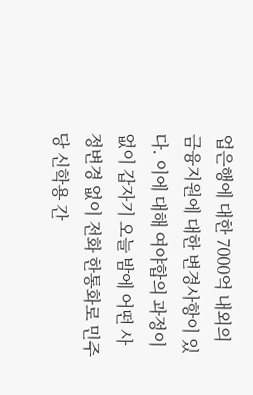업은행에 대한 7000억 내외의 금융지원에 대한 변경사항이 있다. 이에 대해 여야합의 과정이 없이 갑자기 오늘 밤에 어떤 사정변경 없이 전화 한통화로 민주당 신학용 간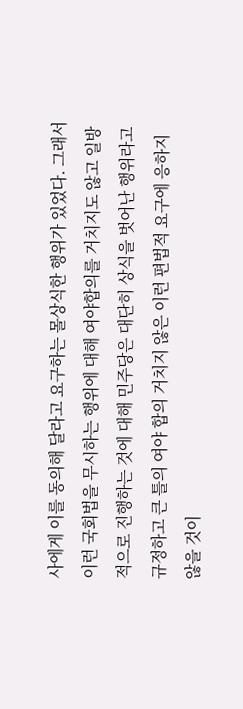사에게 이를 동의해 달라고 요구하는 몰상식한 행위가 있었다. 그래서 이런 국회법을 무시하는 행위에 대해 여야합의를 거치지도 않고 일방적으로 진행하는 것에 대해 민주당은 대단히 상식을 벗어난 행위라고 규정하고 큰 틀의 여야 합의 거치지 않은 이런 편법적 요구에 응하지 않을 것이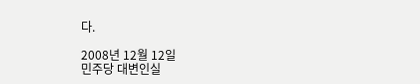다.

2008년 12월 12일
민주당 대변인실